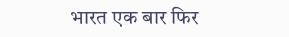भारत एक बार फिर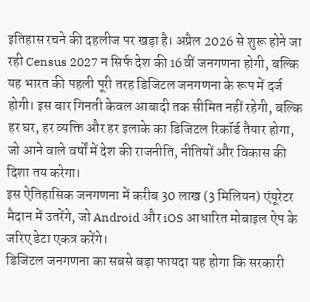इतिहास रचने की दहलीज पर खड़ा है। अप्रैल 2026 से शुरू होने जा रही Census 2027 न सिर्फ देश की 16वीं जनगणना होगी, बल्कि यह भारत की पहली पूरी तरह डिजिटल जनगणना के रूप में दर्ज होगी। इस बार गिनती केवल आबादी तक सीमित नहीं रहेगी, बल्कि हर घर, हर व्यक्ति और हर इलाके का डिजिटल रिकॉर्ड तैयार होगा, जो आने वाले वर्षों में देश की राजनीति, नीतियों और विकास की दिशा तय करेगा।
इस ऐतिहासिक जनगणना में करीब 30 लाख (3 मिलियन) एंयूरेटर मैदान में उतरेंगे, जो Android और iOS आधारित मोबाइल ऐप के जरिए डेटा एकत्र करेंगे।
डिजिटल जनगणना का सबसे बड़ा फायदा यह होगा कि सरकारी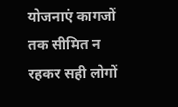योजनाएं कागजों तक सीमित न रहकर सही लोगों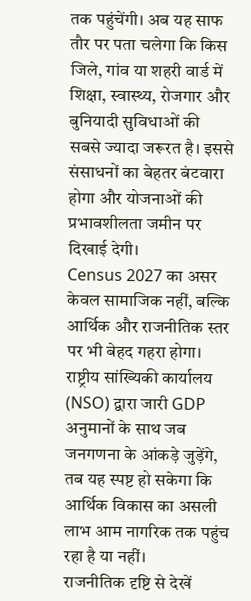तक पहुंचेंगी। अब यह साफ तौर पर पता चलेगा कि किस जिले, गांव या शहरी वार्ड में शिक्षा, स्वास्थ्य, रोजगार और बुनियादी सुविधाओं की सबसे ज्यादा जरूरत है। इससे संसाधनों का बेहतर बंटवारा होगा और योजनाओं की प्रभावशीलता जमीन पर दिखाई देगी।
Census 2027 का असर केवल सामाजिक नहीं, बल्कि आर्थिक और राजनीतिक स्तर पर भी बेहद गहरा होगा। राष्ट्रीय सांख्यिकी कार्यालय (NSO) द्वारा जारी GDP अनुमानों के साथ जब जनगणना के आंकड़े जुड़ेंगे, तब यह स्पष्ट हो सकेगा कि आर्थिक विकास का असली लाभ आम नागरिक तक पहुंच रहा है या नहीं।
राजनीतिक दृष्टि से देखें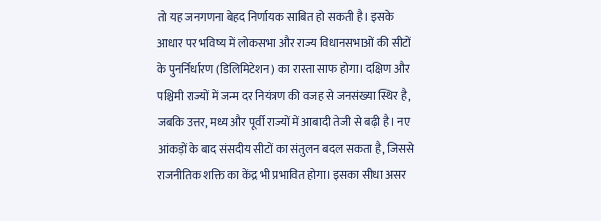तो यह जनगणना बेहद निर्णायक साबित हो सकती है। इसके आधार पर भविष्य में लोकसभा और राज्य विधानसभाओं की सीटों के पुनर्निर्धारण (डिलिमिटेशन) का रास्ता साफ होगा। दक्षिण और पश्चिमी राज्यों में जन्म दर नियंत्रण की वजह से जनसंख्या स्थिर है, जबकि उत्तर, मध्य और पूर्वी राज्यों में आबादी तेजी से बढ़ी है। नए आंकड़ों के बाद संसदीय सीटों का संतुलन बदल सकता है, जिससे राजनीतिक शक्ति का केंद्र भी प्रभावित होगा। इसका सीधा असर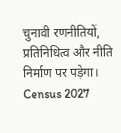चुनावी रणनीतियों, प्रतिनिधित्व और नीति निर्माण पर पड़ेगा।
Census 2027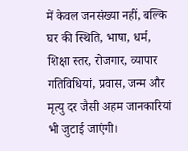में केवल जनसंख्या नहीं, बल्कि घर की स्थिति, भाषा, धर्म, शिक्षा स्तर, रोजगार, व्यापार गतिविधियां, प्रवास, जन्म और मृत्यु दर जैसी अहम जानकारियां भी जुटाई जाएंगी।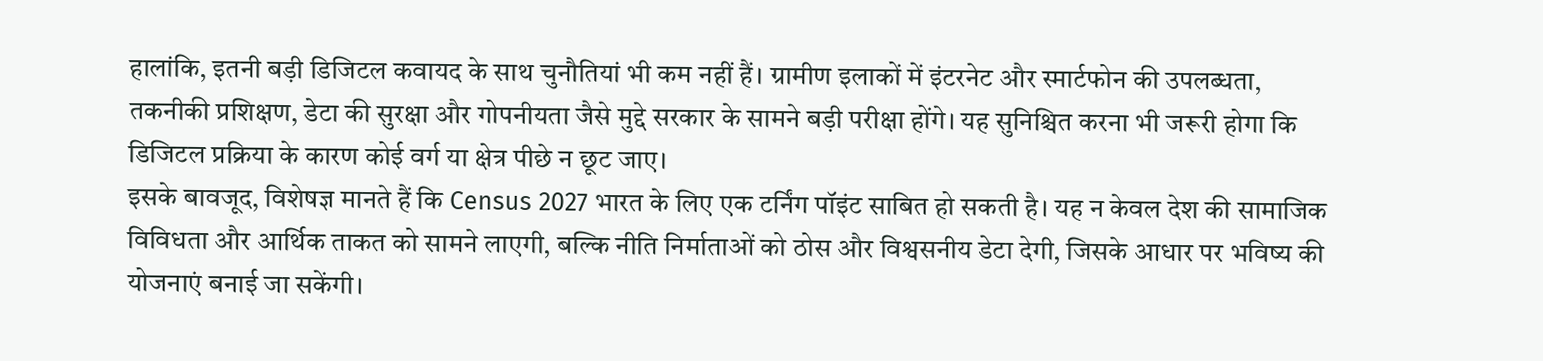हालांकि, इतनी बड़ी डिजिटल कवायद के साथ चुनौतियां भी कम नहीं हैं। ग्रामीण इलाकों में इंटरनेट और स्मार्टफोन की उपलब्धता, तकनीकी प्रशिक्षण, डेटा की सुरक्षा और गोपनीयता जैसे मुद्दे सरकार के सामने बड़ी परीक्षा होंगे। यह सुनिश्चित करना भी जरूरी होगा कि डिजिटल प्रक्रिया के कारण कोई वर्ग या क्षेत्र पीछे न छूट जाए।
इसके बावजूद, विशेषज्ञ मानते हैं कि Census 2027 भारत के लिए एक टर्निंग पॉइंट साबित हो सकती है। यह न केवल देश की सामाजिक विविधता और आर्थिक ताकत को सामने लाएगी, बल्कि नीति निर्माताओं को ठोस और विश्वसनीय डेटा देगी, जिसके आधार पर भविष्य की योजनाएं बनाई जा सकेंगी।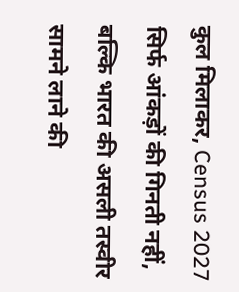कुल मिलाकर, Census 2027 सिर्फ आंकड़ों की गिनती नहीं, बल्कि भारत की असली तस्वीर सामने लाने की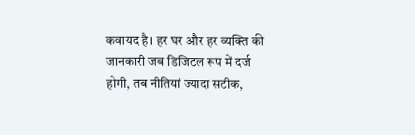कवायद है। हर घर और हर व्यक्ति की जानकारी जब डिजिटल रूप में दर्ज होगी, तब नीतियां ज्यादा सटीक,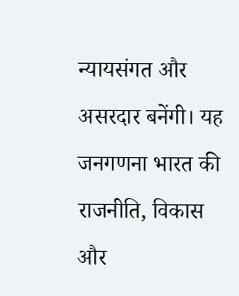न्यायसंगत और असरदार बनेंगी। यह जनगणना भारत की राजनीति, विकास और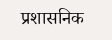प्रशासनिक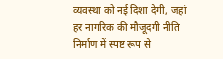व्यवस्था को नई दिशा देगी, जहां हर नागरिक की मौजूदगी नीति निर्माण में स्पष्ट रूप से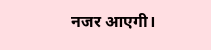नजर आएगी।